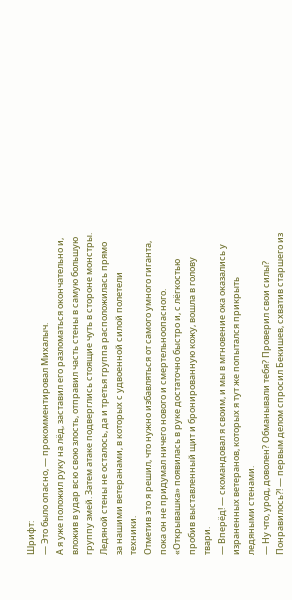Шрифт:
— Это было опасно, — прокомментировал Михалыч.
А я уже положил руку на лёд, заставил его разломаться окончательно и, вложив в удар всю свою злость, отправил часть стены в самую большую группу змей. Затем атаке подверглись стоящие чуть в стороне монстры.
Ледяной стены не осталось, да и третья группа расположилась прямо за нашими ветеранами, в которых с удвоенной силой полетели техники.
Отметив это я решил, что нужно избавляться от самого умного гиганта, пока он не придумал ничего нового и смертельноопасного.
«Открывашка» появилась в руке достаточно быстро и, с лёгкостью пробив выставленный щит и бронированную кожу, вошла в голову твари.
— Вперёд! — скомандовал я своим, и мы в мгновение ока оказались у израненных ветеранов, которых я тут же попытался прикрыть ледяными стенами.
— Ну что, урод, доволен? Обманывали тебя? Проверил свои силы? Понравилось?! — первым делом спросил Бекишев, схватив старшего из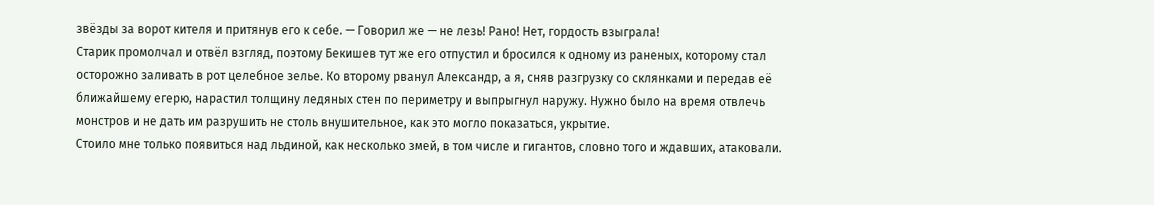звёзды за ворот кителя и притянув его к себе. — Говорил же — не лезь! Рано! Нет, гордость взыграла!
Старик промолчал и отвёл взгляд, поэтому Бекишев тут же его отпустил и бросился к одному из раненых, которому стал осторожно заливать в рот целебное зелье. Ко второму рванул Александр, а я, сняв разгрузку со склянками и передав её ближайшему егерю, нарастил толщину ледяных стен по периметру и выпрыгнул наружу. Нужно было на время отвлечь монстров и не дать им разрушить не столь внушительное, как это могло показаться, укрытие.
Стоило мне только появиться над льдиной, как несколько змей, в том числе и гигантов, словно того и ждавших, атаковали.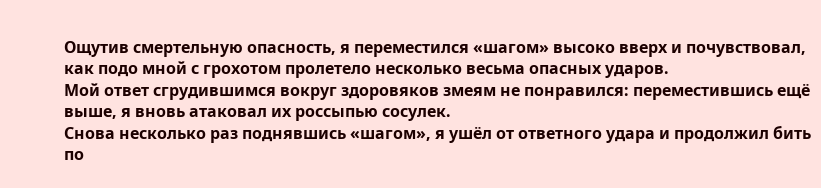Ощутив смертельную опасность, я переместился «шагом» высоко вверх и почувствовал, как подо мной с грохотом пролетело несколько весьма опасных ударов.
Мой ответ сгрудившимся вокруг здоровяков змеям не понравился: переместившись ещё выше, я вновь атаковал их россыпью сосулек.
Снова несколько раз поднявшись «шагом», я ушёл от ответного удара и продолжил бить по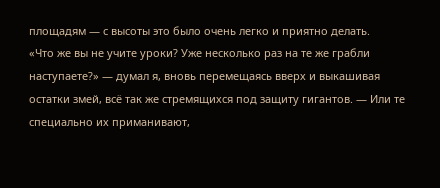площадям — с высоты это было очень легко и приятно делать.
«Что же вы не учите уроки? Уже несколько раз на те же грабли наступаете?» — думал я, вновь перемещаясь вверх и выкашивая остатки змей, всё так же стремящихся под защиту гигантов. — Или те специально их приманивают,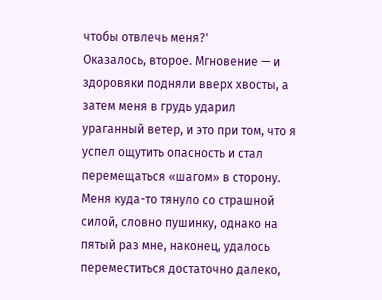чтобы отвлечь меня?'
Оказалось, второе. Мгновение — и здоровяки подняли вверх хвосты, а затем меня в грудь ударил ураганный ветер, и это при том, что я успел ощутить опасность и стал перемещаться «шагом» в сторону. Меня куда-то тянуло со страшной силой, словно пушинку, однако на пятый раз мне, наконец, удалось переместиться достаточно далеко,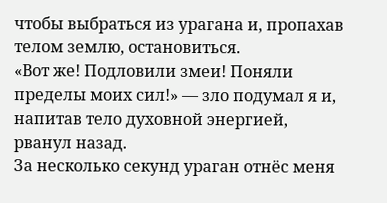чтобы выбраться из урагана и, пропахав телом землю, остановиться.
«Вот же! Подловили змеи! Поняли пределы моих сил!» — зло подумал я и, напитав тело духовной энергией, рванул назад.
За несколько секунд ураган отнёс меня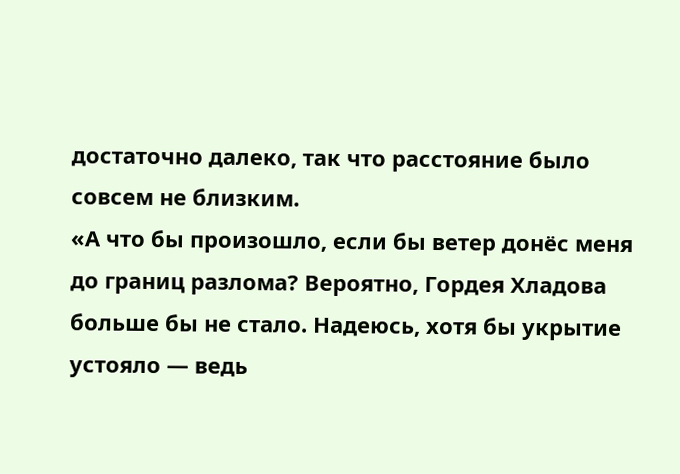достаточно далеко, так что расстояние было совсем не близким.
«А что бы произошло, если бы ветер донёс меня до границ разлома? Вероятно, Гордея Хладова больше бы не стало. Надеюсь, хотя бы укрытие устояло — ведь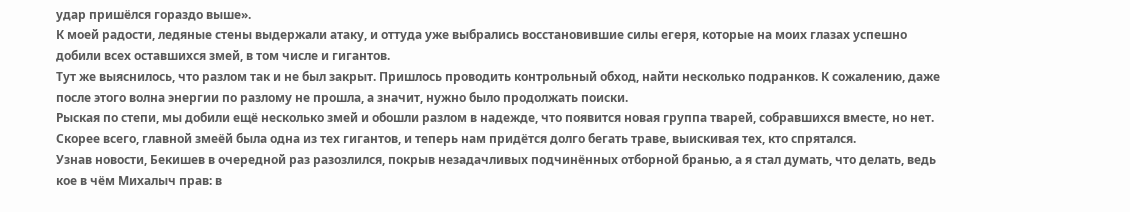удар пришёлся гораздо выше».
К моей радости, ледяные стены выдержали атаку, и оттуда уже выбрались восстановившие силы егеря, которые на моих глазах успешно добили всех оставшихся змей, в том числе и гигантов.
Тут же выяснилось, что разлом так и не был закрыт. Пришлось проводить контрольный обход, найти несколько подранков. К сожалению, даже после этого волна энергии по разлому не прошла, а значит, нужно было продолжать поиски.
Рыская по степи, мы добили ещё несколько змей и обошли разлом в надежде, что появится новая группа тварей, собравшихся вместе, но нет. Скорее всего, главной змеёй была одна из тех гигантов, и теперь нам придётся долго бегать траве, выискивая тех, кто спрятался.
Узнав новости, Бекишев в очередной раз разозлился, покрыв незадачливых подчинённых отборной бранью, а я стал думать, что делать, ведь кое в чём Михалыч прав: в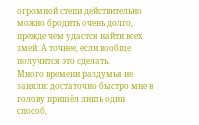огромной степи действительно можно бродить очень долго, прежде чем удастся найти всех змей. А точнее, если вообще получится это сделать.
Много времени раздумья не заняли: достаточно быстро мне в голову пришёл лишь один способ,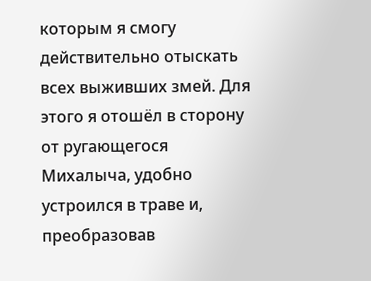которым я смогу действительно отыскать всех выживших змей. Для этого я отошёл в сторону от ругающегося Михалыча, удобно устроился в траве и, преобразовав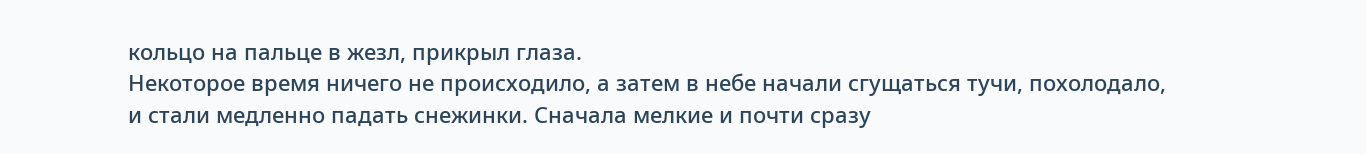кольцо на пальце в жезл, прикрыл глаза.
Некоторое время ничего не происходило, а затем в небе начали сгущаться тучи, похолодало, и стали медленно падать снежинки. Сначала мелкие и почти сразу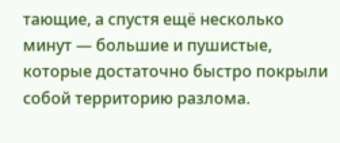тающие, а спустя ещё несколько минут — большие и пушистые, которые достаточно быстро покрыли собой территорию разлома.